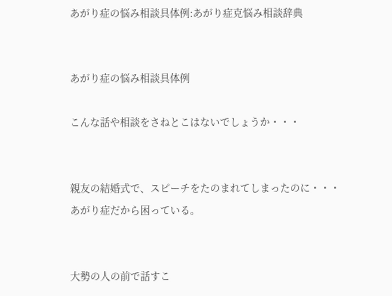あがり症の悩み相談具体例:あがり症克悩み相談辞典


あがり症の悩み相談具体例

こんな話や相談をさねとこはないでしょうか・・・


親友の結婚式で、スピーチをたのまれてしまったのに・・・あがり症だから困っている。


大勢の人の前で話すこ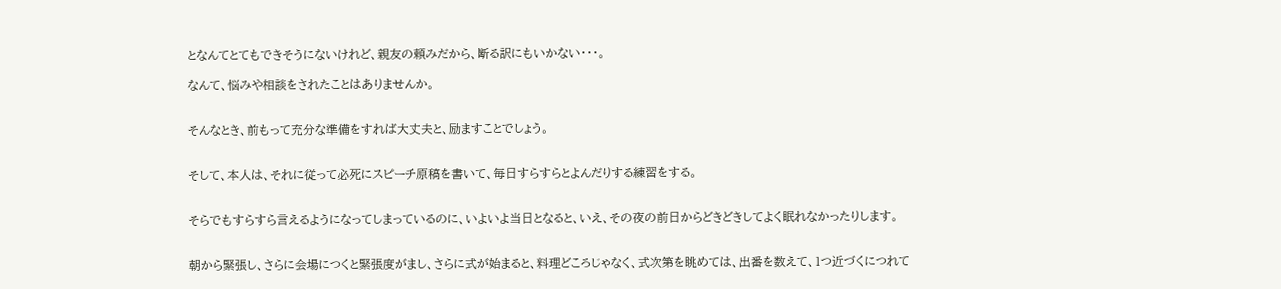となんてとてもできそうにないけれど、親友の頼みだから、断る訳にもいかない・・・。

なんて、悩みや相談をされたことはありませんか。


そんなとき、前もって充分な準備をすれば大丈夫と、励ますことでしょう。


そして、本人は、それに従って必死にスピーチ原稿を書いて、毎日すらすらとよんだりする練習をする。


そらでもすらすら言えるようになってしまっているのに、いよいよ当日となると、いえ、その夜の前日からどきどきしてよく眠れなかったりします。


朝から緊張し、さらに会場につくと緊張度がまし、さらに式が始まると、料理どころじゃなく、式次第を眺めては、出番を数えて、1つ近づくにつれて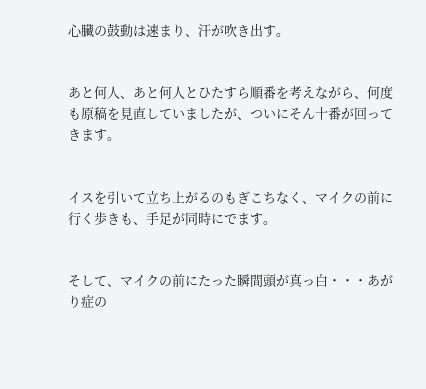心臓の鼓動は速まり、汗が吹き出す。


あと何人、あと何人とひたすら順番を考えながら、何度も原稿を見直していましたが、ついにそん十番が回ってきます。


イスを引いて立ち上がるのもぎこちなく、マイクの前に行く歩きも、手足が同時にでます。


そして、マイクの前にたった瞬間頭が真っ白・・・あがり症の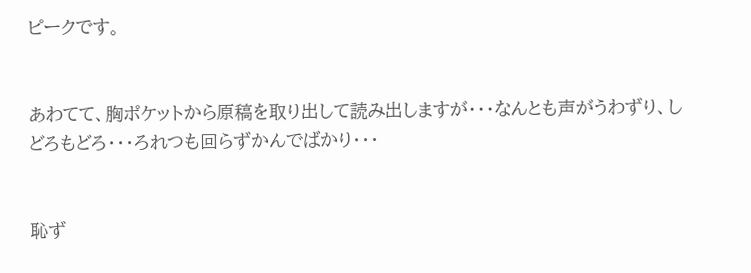ピークです。


あわてて、胸ポケットから原稿を取り出して読み出しますが・・・なんとも声がうわずり、しどろもどろ・・・ろれつも回らずかんでばかり・・・


恥ず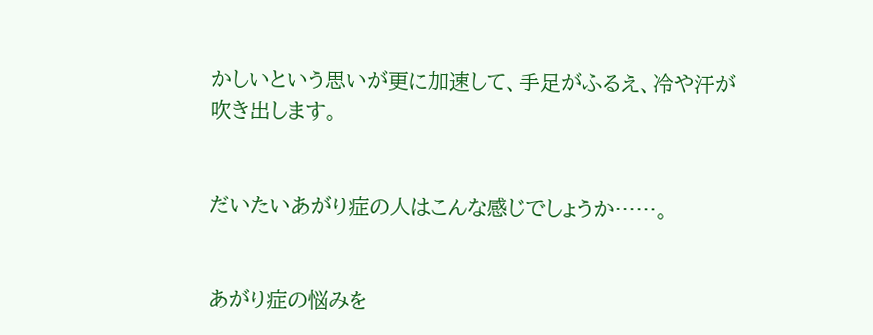かしいという思いが更に加速して、手足がふるえ、冷や汗が吹き出します。


だいたいあがり症の人はこんな感じでしょうか……。


あがり症の悩みを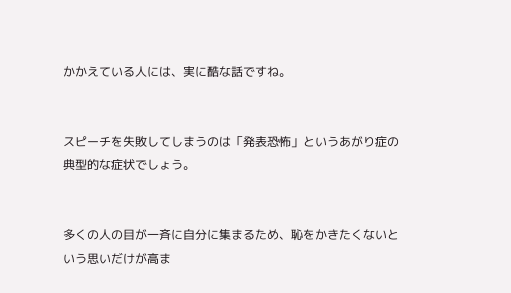かかえている人には、実に酷な話ですね。


スピーチを失敗してしまうのは「発表恐怖」というあがり症の典型的な症状でしょう。


多くの人の目が一斉に自分に集まるため、恥をかきたくないという思いだけが高ま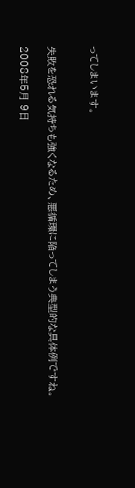ってしまいます。


失敗を恐れる気持ちも強くなるため、悪循環に陥ってしまう典型的な具体例ですね。

2008年5月 9日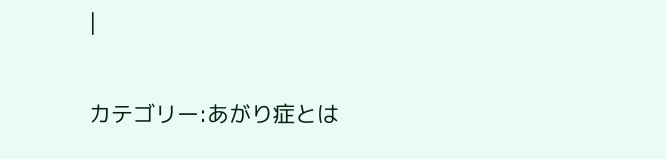|

カテゴリー:あがり症とは